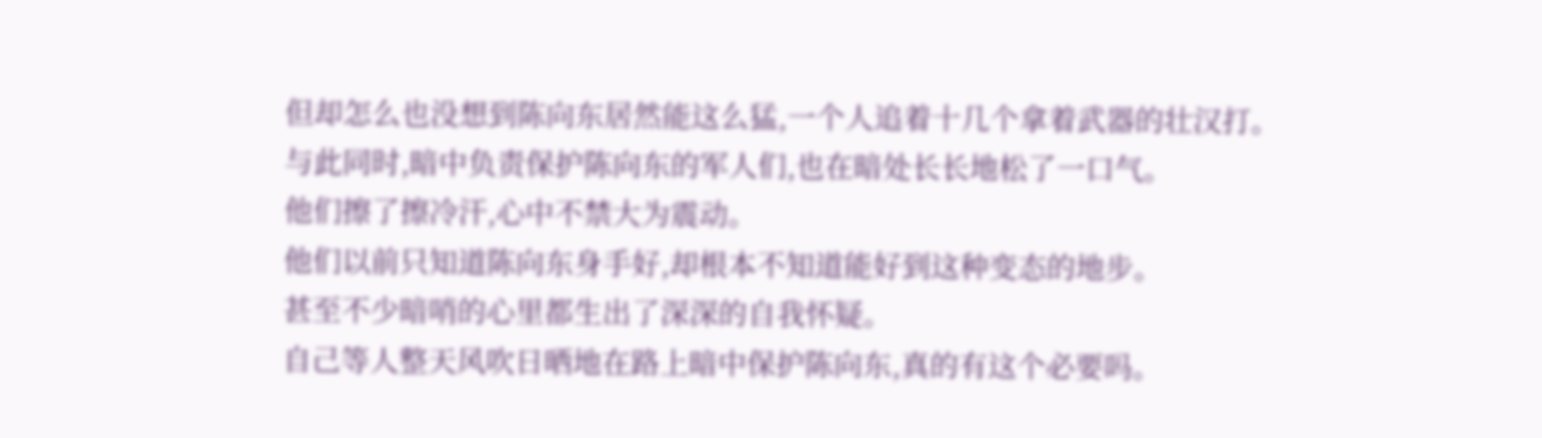但却怎么也没想到陈向东居然能这么猛,一个人追着十几个拿着武器的壮汉打。
与此同时,暗中负责保护陈向东的军人们,也在暗处长长地松了一口气。
他们擦了擦冷汗,心中不禁大为震动。
他们以前只知道陈向东身手好,却根本不知道能好到这种变态的地步。
甚至不少暗哨的心里都生出了深深的自我怀疑。
自己等人整天风吹日晒地在路上暗中保护陈向东,真的有这个必要吗。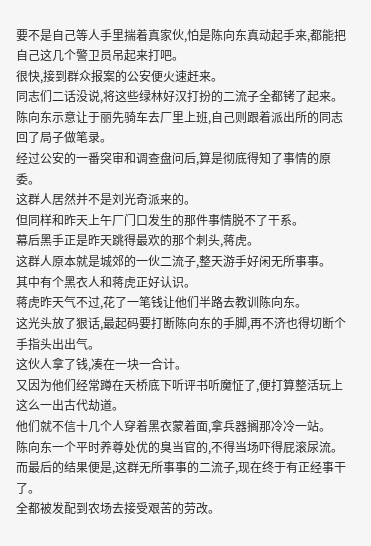要不是自己等人手里揣着真家伙,怕是陈向东真动起手来,都能把自己这几个警卫员吊起来打吧。
很快,接到群众报案的公安便火速赶来。
同志们二话没说,将这些绿林好汉打扮的二流子全都铐了起来。
陈向东示意让于丽先骑车去厂里上班,自己则跟着派出所的同志回了局子做笔录。
经过公安的一番突审和调查盘问后,算是彻底得知了事情的原委。
这群人居然并不是刘光奇派来的。
但同样和昨天上午厂门口发生的那件事情脱不了干系。
幕后黑手正是昨天跳得最欢的那个刺头,蒋虎。
这群人原本就是城郊的一伙二流子,整天游手好闲无所事事。
其中有个黑衣人和蒋虎正好认识。
蒋虎昨天气不过,花了一笔钱让他们半路去教训陈向东。
这光头放了狠话,最起码要打断陈向东的手脚,再不济也得切断个手指头出出气。
这伙人拿了钱,凑在一块一合计。
又因为他们经常蹲在天桥底下听评书听魔怔了,便打算整活玩上这么一出古代劫道。
他们就不信十几个人穿着黑衣蒙着面,拿兵器搁那冷冷一站。
陈向东一个平时养尊处优的臭当官的,不得当场吓得屁滚尿流。
而最后的结果便是,这群无所事事的二流子,现在终于有正经事干了。
全都被发配到农场去接受艰苦的劳改。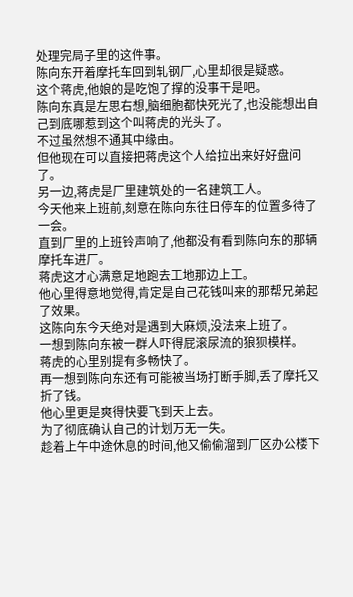处理完局子里的这件事。
陈向东开着摩托车回到轧钢厂,心里却很是疑惑。
这个蒋虎,他娘的是吃饱了撑的没事干是吧。
陈向东真是左思右想,脑细胞都快死光了,也没能想出自己到底哪惹到这个叫蒋虎的光头了。
不过虽然想不通其中缘由。
但他现在可以直接把蒋虎这个人给拉出来好好盘问了。
另一边,蒋虎是厂里建筑处的一名建筑工人。
今天他来上班前,刻意在陈向东往日停车的位置多待了一会。
直到厂里的上班铃声响了,他都没有看到陈向东的那辆摩托车进厂。
蒋虎这才心满意足地跑去工地那边上工。
他心里得意地觉得,肯定是自己花钱叫来的那帮兄弟起了效果。
这陈向东今天绝对是遇到大麻烦,没法来上班了。
一想到陈向东被一群人吓得屁滚尿流的狼狈模样。
蒋虎的心里别提有多畅快了。
再一想到陈向东还有可能被当场打断手脚,丢了摩托又折了钱。
他心里更是爽得快要飞到天上去。
为了彻底确认自己的计划万无一失。
趁着上午中途休息的时间,他又偷偷溜到厂区办公楼下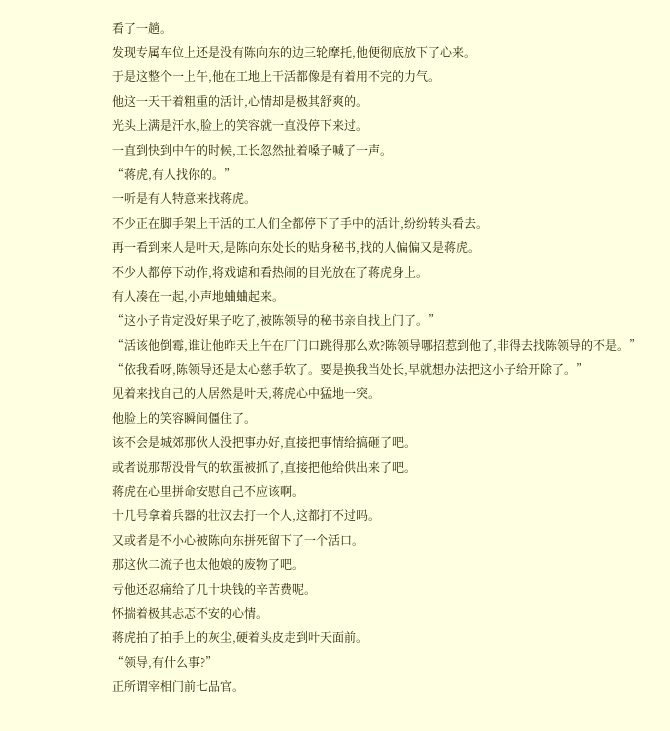看了一趟。
发现专属车位上还是没有陈向东的边三轮摩托,他便彻底放下了心来。
于是这整个一上午,他在工地上干活都像是有着用不完的力气。
他这一天干着粗重的活计,心情却是极其舒爽的。
光头上满是汗水,脸上的笑容就一直没停下来过。
一直到快到中午的时候,工长忽然扯着嗓子喊了一声。
“蒋虎,有人找你的。”
一听是有人特意来找蒋虎。
不少正在脚手架上干活的工人们全都停下了手中的活计,纷纷转头看去。
再一看到来人是叶天,是陈向东处长的贴身秘书,找的人偏偏又是蒋虎。
不少人都停下动作,将戏谑和看热闹的目光放在了蒋虎身上。
有人凑在一起,小声地蛐蛐起来。
“这小子肯定没好果子吃了,被陈领导的秘书亲自找上门了。”
“活该他倒霉,谁让他昨天上午在厂门口跳得那么欢?陈领导哪招惹到他了,非得去找陈领导的不是。”
“依我看呀,陈领导还是太心慈手软了。要是换我当处长,早就想办法把这小子给开除了。”
见着来找自己的人居然是叶天,蒋虎心中猛地一突。
他脸上的笑容瞬间僵住了。
该不会是城郊那伙人没把事办好,直接把事情给搞砸了吧。
或者说那帮没骨气的软蛋被抓了,直接把他给供出来了吧。
蒋虎在心里拼命安慰自己不应该啊。
十几号拿着兵器的壮汉去打一个人,这都打不过吗。
又或者是不小心被陈向东拼死留下了一个活口。
那这伙二流子也太他娘的废物了吧。
亏他还忍痛给了几十块钱的辛苦费呢。
怀揣着极其忐忑不安的心情。
蒋虎拍了拍手上的灰尘,硬着头皮走到叶天面前。
“领导,有什么事?”
正所谓宰相门前七品官。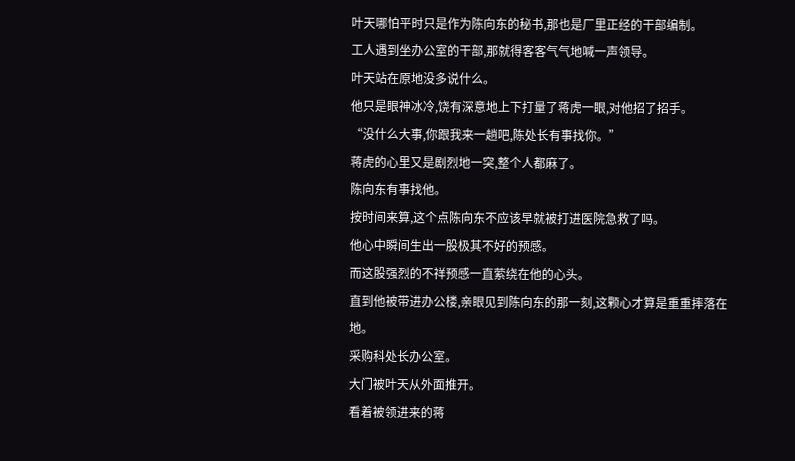叶天哪怕平时只是作为陈向东的秘书,那也是厂里正经的干部编制。
工人遇到坐办公室的干部,那就得客客气气地喊一声领导。
叶天站在原地没多说什么。
他只是眼神冰冷,饶有深意地上下打量了蒋虎一眼,对他招了招手。
“没什么大事,你跟我来一趟吧,陈处长有事找你。”
蒋虎的心里又是剧烈地一突,整个人都麻了。
陈向东有事找他。
按时间来算,这个点陈向东不应该早就被打进医院急救了吗。
他心中瞬间生出一股极其不好的预感。
而这股强烈的不祥预感一直萦绕在他的心头。
直到他被带进办公楼,亲眼见到陈向东的那一刻,这颗心才算是重重摔落在地。
采购科处长办公室。
大门被叶天从外面推开。
看着被领进来的蒋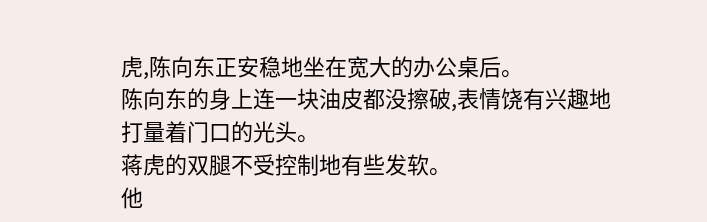虎,陈向东正安稳地坐在宽大的办公桌后。
陈向东的身上连一块油皮都没擦破,表情饶有兴趣地打量着门口的光头。
蒋虎的双腿不受控制地有些发软。
他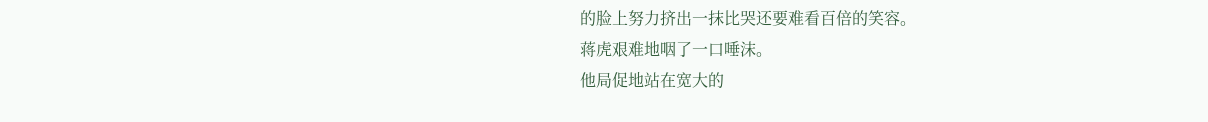的脸上努力挤出一抹比哭还要难看百倍的笑容。
蒋虎艰难地咽了一口唾沫。
他局促地站在宽大的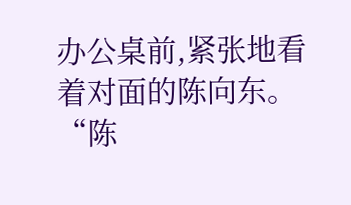办公桌前,紧张地看着对面的陈向东。
“陈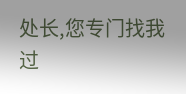处长,您专门找我过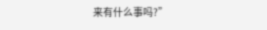来有什么事吗?”